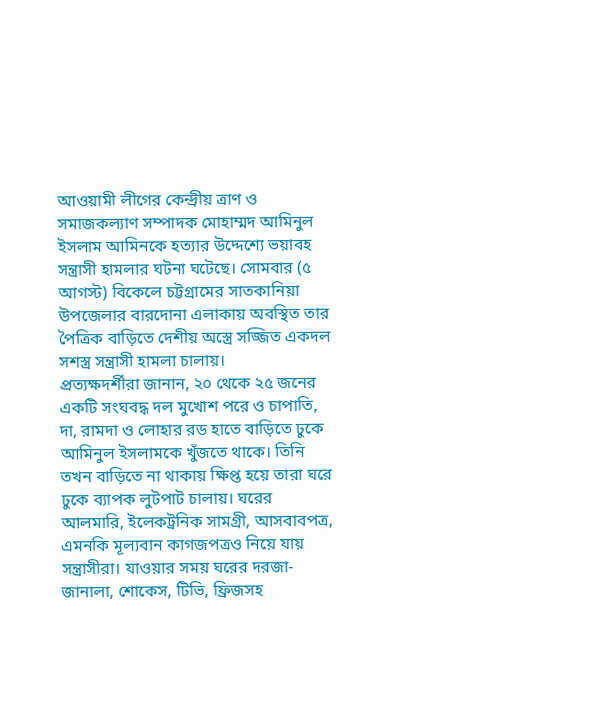আওয়ামী লীগের কেন্দ্রীয় ত্রাণ ও সমাজকল্যাণ সম্পাদক মোহাম্মদ আমিনুল ইসলাম আমিনকে হত্যার উদ্দেশ্যে ভয়াবহ সন্ত্রাসী হামলার ঘটনা ঘটেছে। সোমবার (৫ আগস্ট) বিকেলে চট্টগ্রামের সাতকানিয়া উপজেলার বারদোনা এলাকায় অবস্থিত তার পৈত্রিক বাড়িতে দেশীয় অস্ত্রে সজ্জিত একদল সশস্ত্র সন্ত্রাসী হামলা চালায়।
প্রত্যক্ষদর্শীরা জানান, ২০ থেকে ২৫ জনের একটি সংঘবদ্ধ দল মুখোশ পরে ও চাপাতি, দা, রামদা ও লোহার রড হাতে বাড়িতে ঢুকে আমিনুল ইসলামকে খুঁজতে থাকে। তিনি তখন বাড়িতে না থাকায় ক্ষিপ্ত হয়ে তারা ঘরে ঢুকে ব্যাপক লুটপাট চালায়। ঘরের আলমারি, ইলেকট্রনিক সামগ্রী, আসবাবপত্র, এমনকি মূল্যবান কাগজপত্রও নিয়ে যায় সন্ত্রাসীরা। যাওয়ার সময় ঘরের দরজা-জানালা, শোকেস, টিভি, ফ্রিজসহ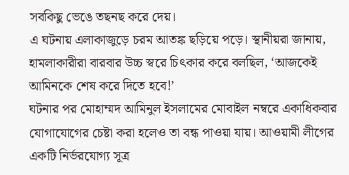সবকিছু ভেঙে তছনছ করে দেয়।
এ ঘটনায় এলাকাজুড়ে চরম আতঙ্ক ছড়িয়ে পড়ে। স্থানীয়রা জানায়, হামলাকারীরা বারবার উচ্চ স্বরে চিৎকার করে বলছিল, ‘আজকেই আমিনকে শেষ করে দিতে হবে!’
ঘটনার পর মোহাম্মদ আমিনুল ইসলামের মোবাইল নম্বরে একাধিকবার যোগাযোগের চেষ্টা করা হলেও তা বন্ধ পাওয়া যায়। আওয়ামী লীগের একটি নির্ভরযোগ্য সূত্র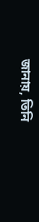জানায়, তিনি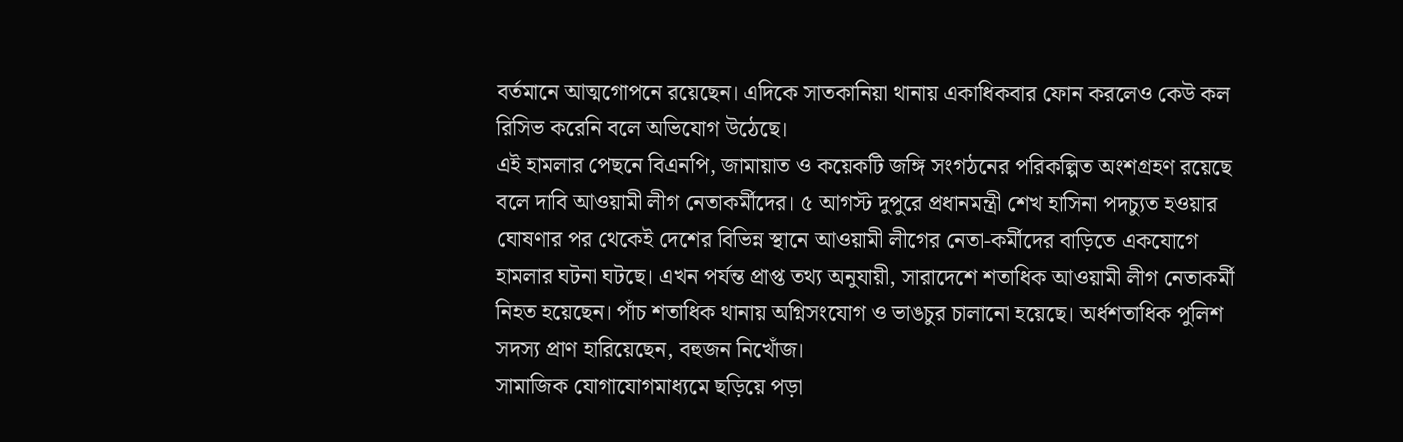বর্তমানে আত্মগোপনে রয়েছেন। এদিকে সাতকানিয়া থানায় একাধিকবার ফোন করলেও কেউ কল রিসিভ করেনি বলে অভিযোগ উঠেছে।
এই হামলার পেছনে বিএনপি, জামায়াত ও কয়েকটি জঙ্গি সংগঠনের পরিকল্পিত অংশগ্রহণ রয়েছে বলে দাবি আওয়ামী লীগ নেতাকর্মীদের। ৫ আগস্ট দুপুরে প্রধানমন্ত্রী শেখ হাসিনা পদচ্যুত হওয়ার ঘোষণার পর থেকেই দেশের বিভিন্ন স্থানে আওয়ামী লীগের নেতা-কর্মীদের বাড়িতে একযোগে হামলার ঘটনা ঘটছে। এখন পর্যন্ত প্রাপ্ত তথ্য অনুযায়ী, সারাদেশে শতাধিক আওয়ামী লীগ নেতাকর্মী নিহত হয়েছেন। পাঁচ শতাধিক থানায় অগ্নিসংযোগ ও ভাঙচুর চালানো হয়েছে। অর্ধশতাধিক পুলিশ সদস্য প্রাণ হারিয়েছেন, বহুজন নিখোঁজ।
সামাজিক যোগাযোগমাধ্যমে ছড়িয়ে পড়া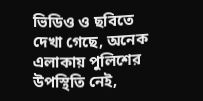ভিডিও ও ছবিতে দেখা গেছে, অনেক এলাকায় পুলিশের উপস্থিতি নেই,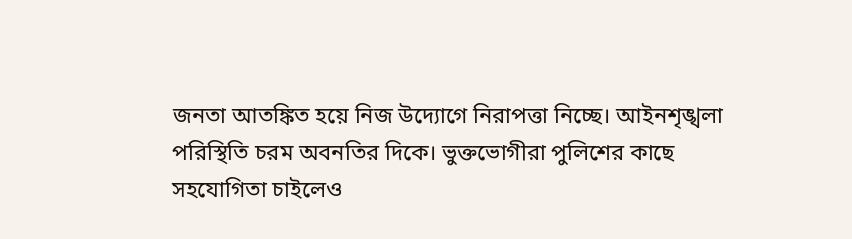জনতা আতঙ্কিত হয়ে নিজ উদ্যোগে নিরাপত্তা নিচ্ছে। আইনশৃঙ্খলা পরিস্থিতি চরম অবনতির দিকে। ভুক্তভোগীরা পুলিশের কাছে সহযোগিতা চাইলেও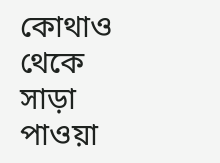কোথাও থেকে সাড়া পাওয়া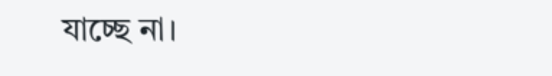যাচ্ছে না।